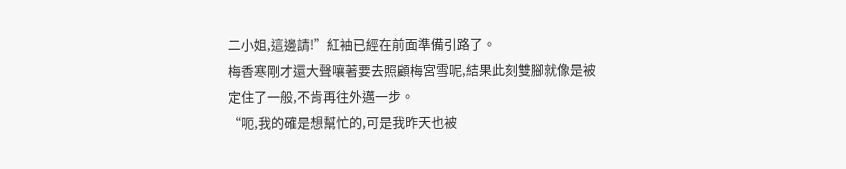二小姐,這邊請!”紅袖已經在前面準備引路了。
梅香寒剛才還大聲嚷著要去照顧梅宮雪呢,結果此刻雙腳就像是被定住了一般,不肯再往外邁一步。
“呃,我的確是想幫忙的,可是我昨天也被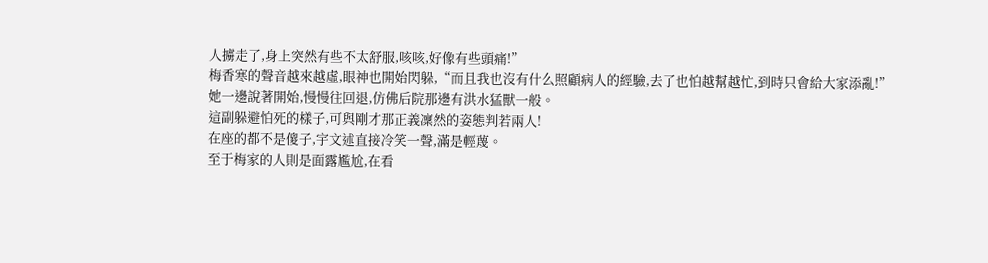人擄走了,身上突然有些不太舒服,咳咳,好像有些頭痛!”
梅香寒的聲音越來越虛,眼神也開始閃躲,“而且我也沒有什么照顧病人的經驗,去了也怕越幫越忙,到時只會給大家添亂!”
她一邊說著開始,慢慢往回退,仿佛后院那邊有洪水猛獸一般。
這副躲避怕死的樣子,可與剛才那正義凜然的姿態判若兩人!
在座的都不是傻子,宇文述直接冷笑一聲,滿是輕蔑。
至于梅家的人則是面露尷尬,在看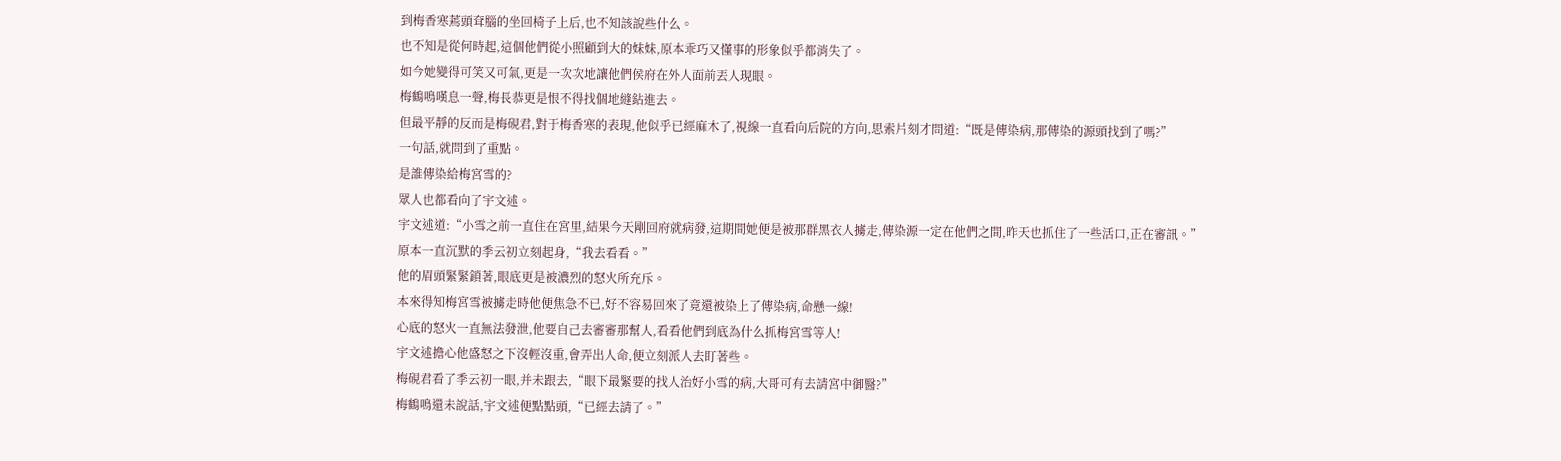到梅香寒蔫頭耷腦的坐回椅子上后,也不知該說些什么。
也不知是從何時起,這個他們從小照顧到大的妹妹,原本乖巧又懂事的形象似乎都消失了。
如今她變得可笑又可氣,更是一次次地讓他們侯府在外人面前丟人現眼。
梅鶴鳴嘆息一聲,梅長恭更是恨不得找個地縫鉆進去。
但最平靜的反而是梅硯君,對于梅香寒的表現,他似乎已經麻木了,視線一直看向后院的方向,思索片刻才問道:“既是傳染病,那傳染的源頭找到了嗎?”
一句話,就問到了重點。
是誰傳染給梅宮雪的?
眾人也都看向了宇文述。
宇文述道:“小雪之前一直住在宮里,結果今天剛回府就病發,這期間她便是被那群黑衣人擄走,傳染源一定在他們之間,昨天也抓住了一些活口,正在審訊。”
原本一直沉默的季云初立刻起身,“我去看看。”
他的眉頭緊緊鎖著,眼底更是被濃烈的怒火所充斥。
本來得知梅宮雪被擄走時他便焦急不已,好不容易回來了竟還被染上了傳染病,命懸一線!
心底的怒火一直無法發泄,他要自己去審審那幫人,看看他們到底為什么抓梅宮雪等人!
宇文述擔心他盛怒之下沒輕沒重,會弄出人命,便立刻派人去盯著些。
梅硯君看了季云初一眼,并未跟去,“眼下最緊要的找人治好小雪的病,大哥可有去請宮中御醫?”
梅鶴鳴還未說話,宇文述便點點頭,“已經去請了。”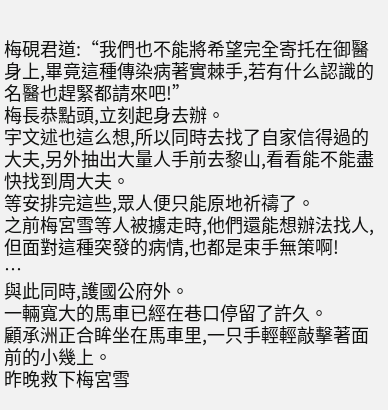梅硯君道:“我們也不能將希望完全寄托在御醫身上,畢竟這種傳染病著實棘手,若有什么認識的名醫也趕緊都請來吧!”
梅長恭點頭,立刻起身去辦。
宇文述也這么想,所以同時去找了自家信得過的大夫,另外抽出大量人手前去黎山,看看能不能盡快找到周大夫。
等安排完這些,眾人便只能原地祈禱了。
之前梅宮雪等人被擄走時,他們還能想辦法找人,但面對這種突發的病情,也都是束手無策啊!
…
與此同時,護國公府外。
一輛寬大的馬車已經在巷口停留了許久。
顧承洲正合眸坐在馬車里,一只手輕輕敲擊著面前的小幾上。
昨晚救下梅宮雪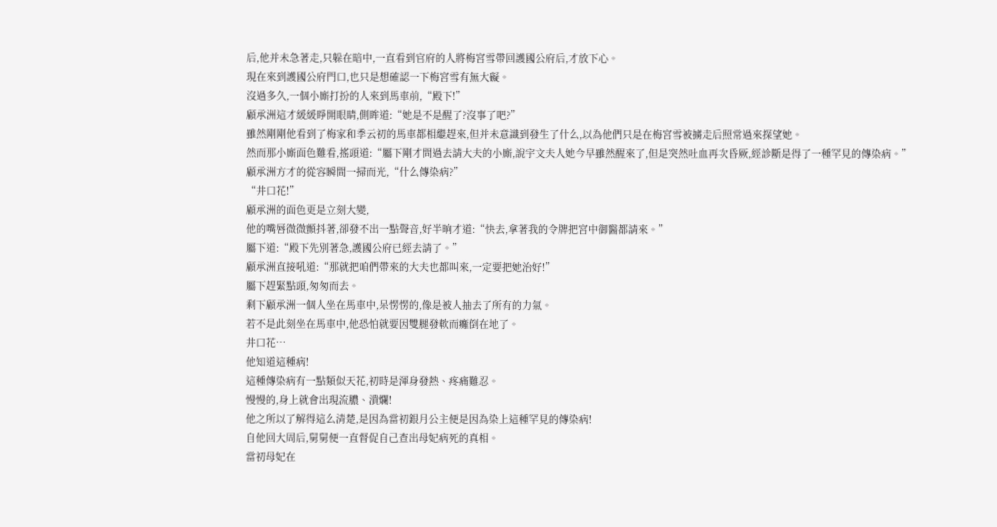后,他并未急著走,只躲在暗中,一直看到官府的人將梅宮雪帶回護國公府后,才放下心。
現在來到護國公府門口,也只是想確認一下梅宮雪有無大礙。
沒過多久,一個小廝打扮的人來到馬車前,“殿下!”
顧承洲這才緩緩睜開眼睛,側眸道:“她是不是醒了?沒事了吧?”
雖然剛剛他看到了梅家和季云初的馬車都相繼趕來,但并未意識到發生了什么,以為他們只是在梅宮雪被擄走后照常過來探望她。
然而那小廝面色難看,搖頭道:“屬下剛才問過去請大夫的小廝,說宇文夫人她今早雖然醒來了,但是突然吐血再次昏厥,經診斷是得了一種罕見的傳染病。”
顧承洲方才的從容瞬間一掃而光,“什么傳染病?”
“井口花!”
顧承洲的面色更是立刻大變,
他的嘴唇微微顫抖著,卻發不出一點聲音,好半晌才道:“快去,拿著我的令牌把宮中御醫都請來。”
屬下道:“殿下先別著急,護國公府已經去請了。”
顧承洲直接吼道:“那就把咱們帶來的大夫也都叫來,一定要把她治好!”
屬下趕緊點頭,匆匆而去。
剩下顧承洲一個人坐在馬車中,呆愣愣的,像是被人抽去了所有的力氣。
若不是此刻坐在馬車中,他恐怕就要因雙腿發軟而癱倒在地了。
井口花…
他知道這種病!
這種傳染病有一點類似天花,初時是渾身發熱、疼痛難忍。
慢慢的,身上就會出現流膿、潰爛!
他之所以了解得這么清楚,是因為當初銀月公主便是因為染上這種罕見的傳染病!
自他回大周后,舅舅便一直督促自己查出母妃病死的真相。
當初母妃在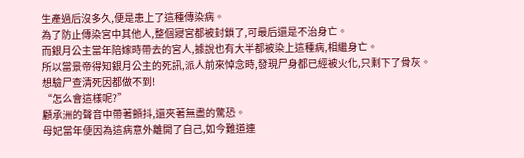生產過后沒多久,便是患上了這種傳染病。
為了防止傳染宮中其他人,整個寢宮都被封鎖了,可最后還是不治身亡。
而銀月公主當年陪嫁時帶去的宮人,據說也有大半都被染上這種病,相繼身亡。
所以當景帝得知銀月公主的死訊,派人前來悼念時,發現尸身都已經被火化,只剩下了骨灰。
想驗尸查清死因都做不到!
“怎么會這樣呢?”
顧承洲的聲音中帶著顫抖,還夾著無盡的驚恐。
母妃當年便因為這病意外離開了自己,如今難道連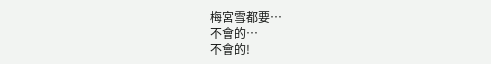梅宮雪都要…
不會的…
不會的!